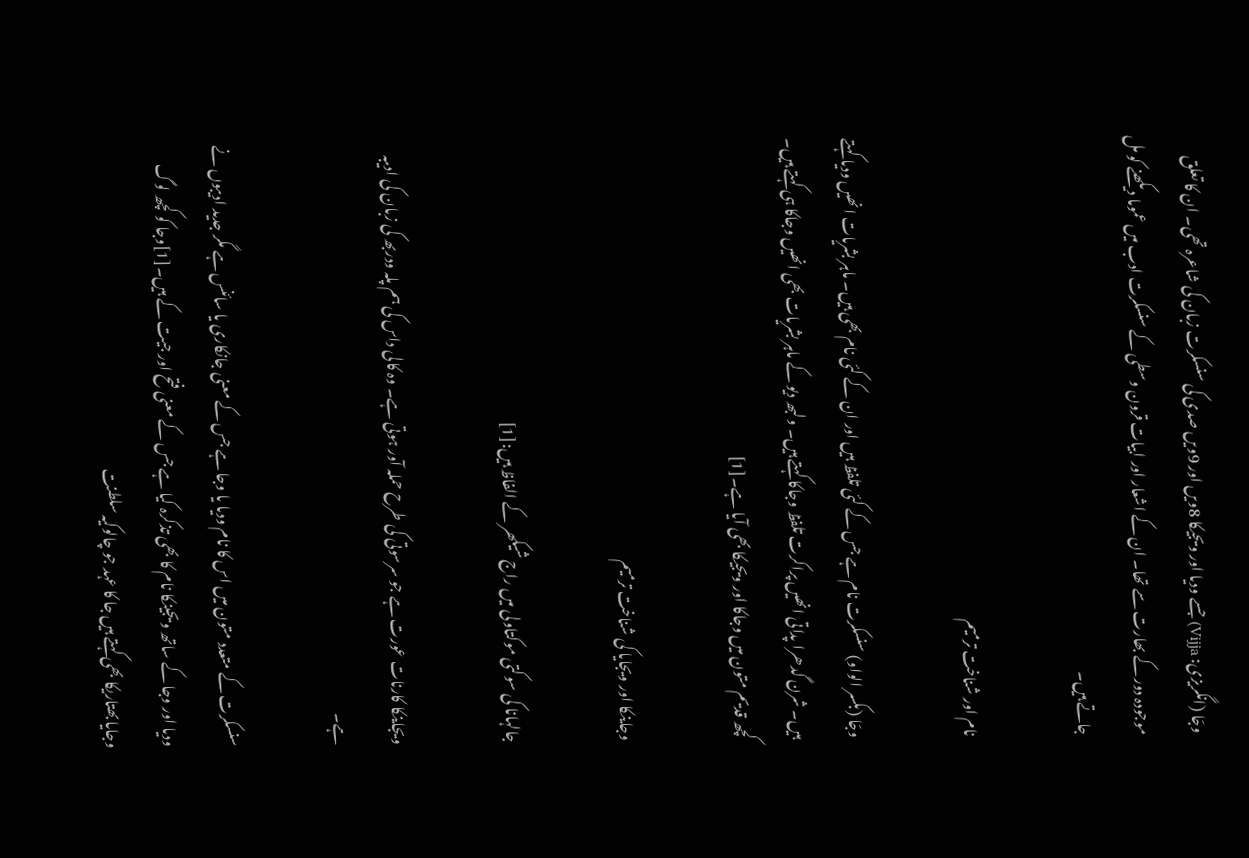وجّا (انگریزی: Vijja) جسے ودیا اور ویجیکا 8ویں اور 9ویں صدی کی سنسکرت زبان کی شاعرہ تھی۔ ان کا تعلق موجودہ دور کے بھارت سے تھا۔ ان کے اشعار اور ابیات قرون وسطی کے سنسکرت ادب میں عموما دیکھنے کو مل جاتے ہیں۔

نام اور شناخت ترمیم

وجّا (بکسر الواو) سنسکرت نام ہے جس کے کئی تلفظ ہیں اور ان کے کئی نام بھی ہیں۔ ماہر بشریات انھیں ودیا کہتے ہیں۔ شرن گدھرا پداتی انھیں پراکرت تلفظ وجاکا کہتے ہیں۔ ولبھ دیو کے ماہر بشریات بھی انھیں وجاکا ہی کہتے ہیں۔ کچھ قدیم متون میں وجاکا اور ویجیکا بھی آیا ہے۔[1]

وجاینکا اور ویجایا کی شناخت ترمیم

جالہانا کی سوکتی موکتاولی میں راج شیکھر کے الفاظ ہیں:[1]

ویجاینکا کارنات عورت ہے جو سرسوتی کی طرح حملہ آور ہوتی ہے۔ وہ کالی داس کی ہم پلہ ودربھ کی زبان کی ادیبہ ہے۔

سنسکرت کے متعدد متون میں اس کا نام ودیا یا وجا ہے جس کے معنی جانکاری یا سائنس ہے مگر جدید ادیبوں نے ودیا اور وجا کے ساتھ ویجینکا نام کا بھی تذکرہ کیا ہے جس کے معنی فتح اور جیت کے ہیں۔[1]وجا کو کچھ لوگ وجایا بھتاریکا بھی کہتے ہیں جا کا عہد جو چالوکیہ سلطنت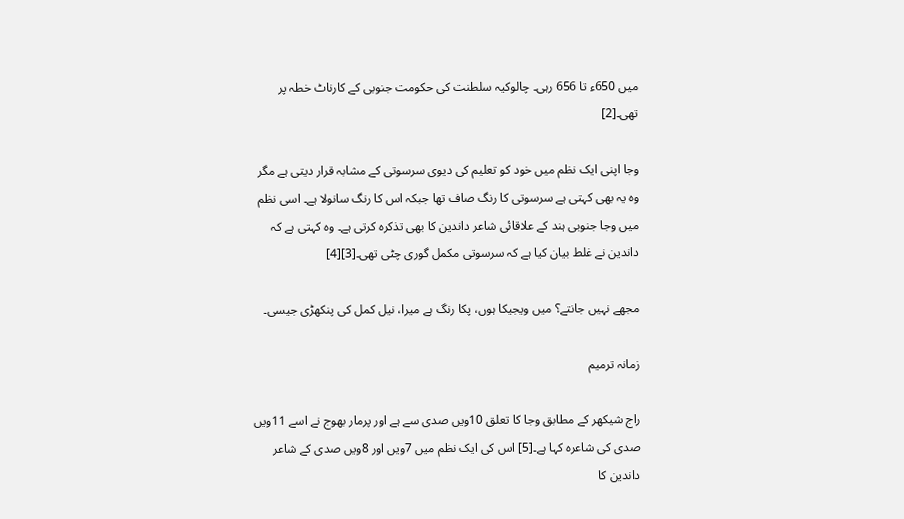میں 650ء تا 656 رہی۔ چالوکیہ سلطنت کی حکومت جنوبی کے کارناٹ خطہ پر تھی۔[2]

وجا اپنی ایک نظم میں خود کو تعلیم کی دیوی سرسوتی کے مشابہ قرار دیتی ہے مگر وہ یہ بھی کہتی ہے سرسوتی کا رنگ صاف تھا جبکہ اس کا رنگ سانولا ہے۔ اسی نظم میں وجا جنوبی ہند کے علاقائی شاعر داندین کا بھی تذکرہ کرتی ہے۔ وہ کہتی ہے کہ داندین نے غلط بیان کیا ہے کہ سرسوتی مکمل گوری چٹی تھی۔[3][4]

مجھے نہیں جانتے؟ میں ویجیکا ہوں، پکا رنگ ہے میرا، نیل کمل کی پنکھڑی جیسی۔

زمانہ ترمیم

راج شیکھر کے مطابق وجا کا تعلق 10ویں صدی سے ہے اور پرمار بھوج نے اسے 11ویں صدی کی شاعرہ کہا ہے۔[5] اس کی ایک نظم میں 7ویں اور 8ویں صدی کے شاعر داندین کا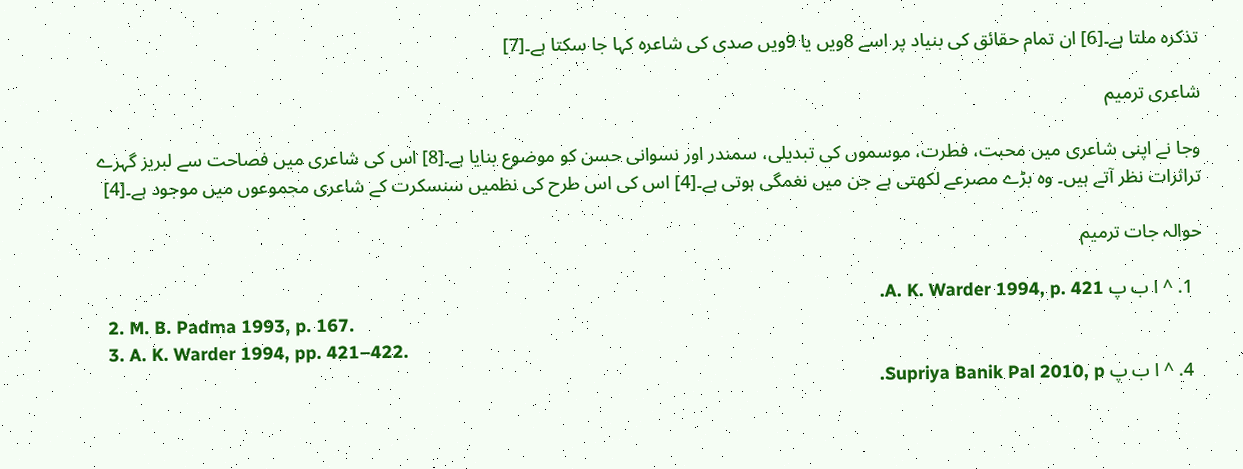تذکرہ ملتا ہے۔[6] ان تمام حقائق کی بنیاد پر اسے 8ویں یا 9ویں صدی کی شاعرہ کہا جا سکتا ہے۔[7]

شاعری ترمیم

وجا نے اپنی شاعری میں محبت، فطرت، موسموں کی تبدیلی، سمندر اور نسوانی حسن کو موضوع بنایا ہے۔[8] اس کی شاعری میں فصاحت سے لبریز گہرے تراثرات نظر آتے ہیں۔ وہ بڑے مصرعے لکھتی ہے جن میں نغمگی ہوتی ہے۔[4] اس کی اس طرح کی نظمیں سنسکرت کے شاعری مجموعوں میں موجود ہے۔[4]

حوالہ جات ترمیم

  1. ^ ا ب پ A. K. Warder 1994, p. 421.
  2. M. B. Padma 1993, p. 167.
  3. A. K. Warder 1994, pp. 421–422.
  4. ^ ا ب پ Supriya Banik Pal 2010, p.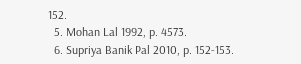152.
  5. Mohan Lal 1992, p. 4573.
  6. Supriya Banik Pal 2010, p. 152-153.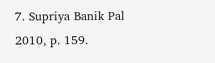7. Supriya Banik Pal 2010, p. 159.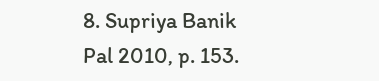8. Supriya Banik Pal 2010, p. 153.